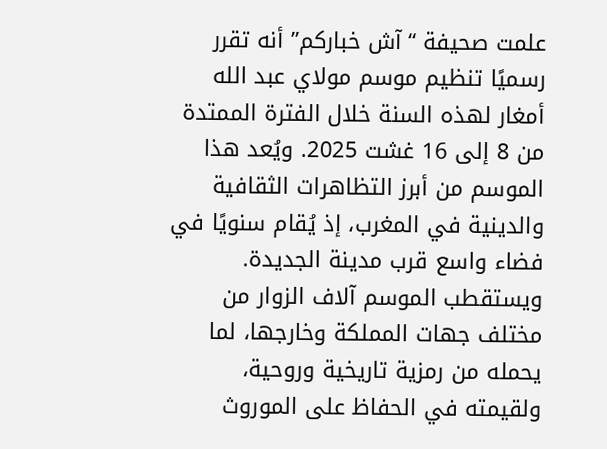علمت صحيفة “آش خباركم” أنه تقرر رسميًا تنظيم موسم مولاي عبد الله أمغار لهذه السنة خلال الفترة الممتدة من 8 إلى 16 غشت 2025. ويُعد هذا الموسم من أبرز التظاهرات الثقافية والدينية في المغرب، إذ يُقام سنويًا في فضاء واسع قرب مدينة الجديدة. ويستقطب الموسم آلاف الزوار من مختلف جهات المملكة وخارجها، لما يحمله من رمزية تاريخية وروحية، ولقيمته في الحفاظ على الموروث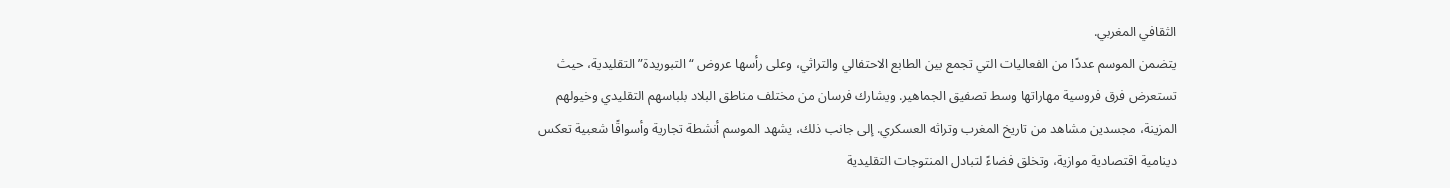الثقافي المغربي.
يتضمن الموسم عددًا من الفعاليات التي تجمع بين الطابع الاحتفالي والتراثي، وعلى رأسها عروض “التبوريدة” التقليدية، حيث تستعرض فرق فروسية مهاراتها وسط تصفيق الجماهير. ويشارك فرسان من مختلف مناطق البلاد بلباسهم التقليدي وخيولهم المزينة، مجسدين مشاهد من تاريخ المغرب وتراثه العسكري. إلى جانب ذلك، يشهد الموسم أنشطة تجارية وأسواقًا شعبية تعكس دينامية اقتصادية موازية، وتخلق فضاءً لتبادل المنتوجات التقليدية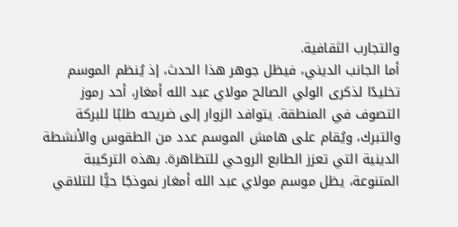والتجارب الثقافية.
أما الجانب الديني، فيظل جوهر هذا الحدث، إذ يُنظم الموسم تخليدًا لذكرى الولي الصالح مولاي عبد الله أمغار، أحد رموز التصوف في المنطقة. يتوافد الزوار إلى ضريحه طلبًا للبركة والتبرك، ويُقام على هامش الموسم عدد من الطقوس والأنشطة الدينية التي تعزز الطابع الروحي للتظاهرة. بهذه التركيبة المتنوعة، يظل موسم مولاي عبد الله أمغار نموذجًا حيًّا للتلاقي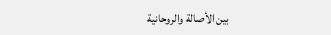بين الأصالة والروحانية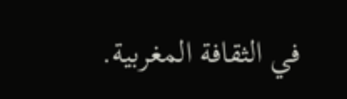في الثقافة المغربية.